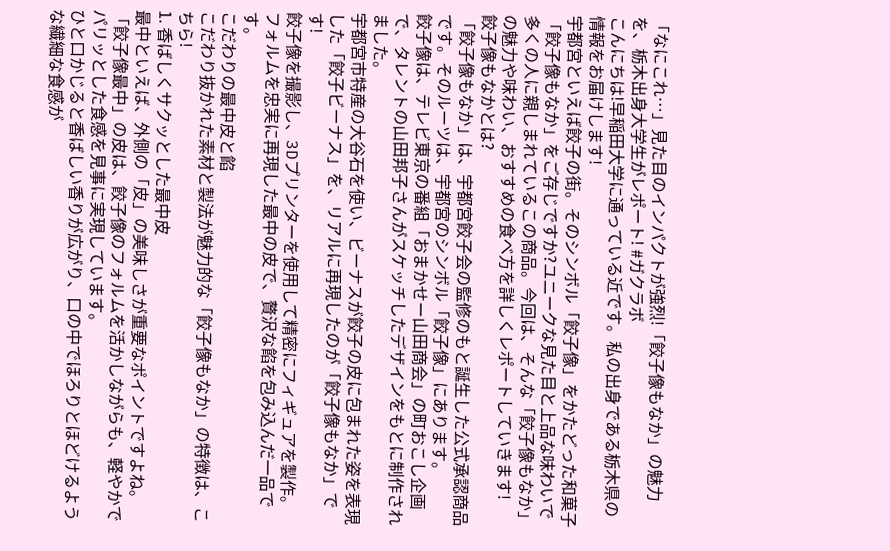「なにこれ…」見た目のインパクトが強烈!「餃子像もなか」の魅力を、栃木出身大学生がレポート! #ガクラボ
こんにちは!早稲田大学に通っている近です。私の出身である栃木県の情報をお届けします!
宇都宮といえば餃子の街。そのシンボル「餃子像」をかたどった和菓子「餃子像もなか」をご存じですか?ユニークな見た目と上品な味わいで多くの人に親しまれているこの商品。今回は、そんな「餃子像もなか」の魅力や味わい、おすすめの食べ方を詳しくレポートしていきます!
餃子像もなかとは?
「餃子像もなか」は、宇都宮餃子会の監修のもと誕生した公式承認商品です。そのルーツは、宇都宮のシンボル「餃子像」にあります。
餃子像は、テレビ東京の番組「おまかせー山田商会」の町おこし企画で、タレントの山田邦子さんがスケッチしたデザインをもとに制作されました。
宇都宮市特産の大谷石を使い、ビーナスが餃子の皮に包まれた姿を表現した「餃子ビーナス」を、リアルに再現したのが「餃子像もなか」です!
餃子像を撮影し、3Dプリンターを使用して精密にフィギュアを製作。フォルムを忠実に再現した最中の皮で、贅沢な餡を包み込んだ一品です。
こだわりの最中皮と餡
こだわり抜かれた素材と製法が魅力的な「餃子像もなか」の特徴は、こちら!
1. 香ばしくサクッとした最中皮
最中といえば、外側の「皮」の美味しさが重要なポイントですよね。「餃子像最中」の皮は、餃子像のフォルムを活かしながらも、軽やかでパリッとした食感を見事に実現しています。
ひと口かじると香ばしい香りが広がり、口の中でほろりとほどけるような繊細な食感が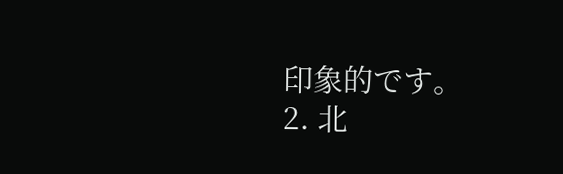印象的です。
2. 北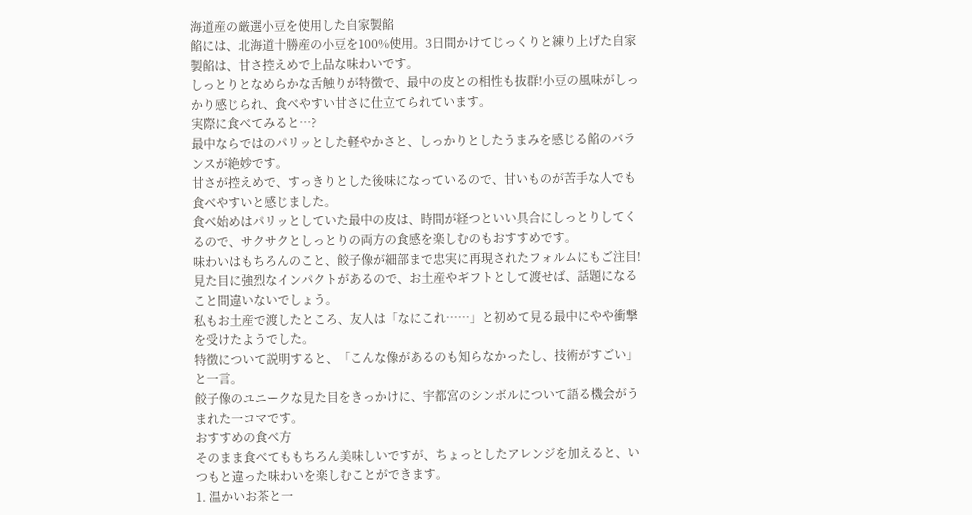海道産の厳選小豆を使用した自家製餡
餡には、北海道十勝産の小豆を100%使用。3日間かけてじっくりと練り上げた自家製餡は、甘さ控えめで上品な味わいです。
しっとりとなめらかな舌触りが特徴で、最中の皮との相性も抜群!小豆の風味がしっかり感じられ、食べやすい甘さに仕立てられています。
実際に食べてみると…?
最中ならではのパリッとした軽やかさと、しっかりとしたうまみを感じる餡のバランスが絶妙です。
甘さが控えめで、すっきりとした後味になっているので、甘いものが苦手な人でも食べやすいと感じました。
食べ始めはパリッとしていた最中の皮は、時間が経つといい具合にしっとりしてくるので、サクサクとしっとりの両方の食感を楽しむのもおすすめです。
味わいはもちろんのこと、餃子像が細部まで忠実に再現されたフォルムにもご注目!
見た目に強烈なインパクトがあるので、お土産やギフトとして渡せば、話題になること間違いないでしょう。
私もお土産で渡したところ、友人は「なにこれ……」と初めて見る最中にやや衝撃を受けたようでした。
特徴について説明すると、「こんな像があるのも知らなかったし、技術がすごい」と一言。
餃子像のユニークな見た目をきっかけに、宇都宮のシンボルについて語る機会がうまれた一コマです。
おすすめの食べ方
そのまま食べてももちろん美味しいですが、ちょっとしたアレンジを加えると、いつもと違った味わいを楽しむことができます。
1. 温かいお茶と一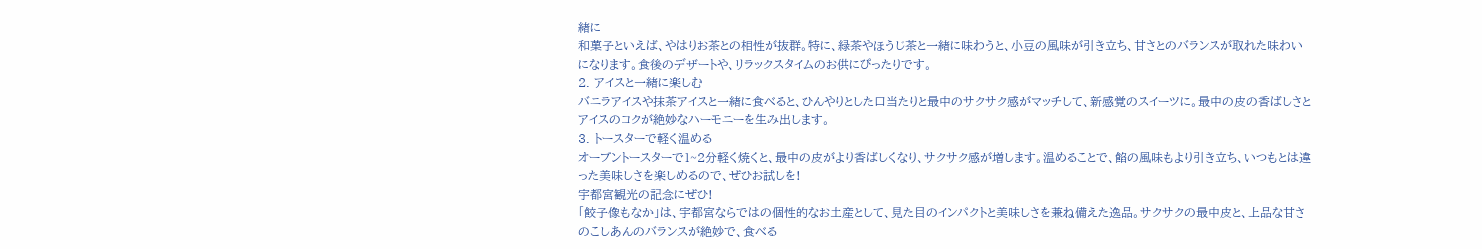緒に
和菓子といえば、やはりお茶との相性が抜群。特に、緑茶やほうじ茶と一緒に味わうと、小豆の風味が引き立ち、甘さとのバランスが取れた味わいになります。食後のデザートや、リラックスタイムのお供にぴったりです。
2. アイスと一緒に楽しむ
バニラアイスや抹茶アイスと一緒に食べると、ひんやりとした口当たりと最中のサクサク感がマッチして、新感覚のスイーツに。最中の皮の香ばしさとアイスのコクが絶妙なハーモニーを生み出します。
3. トースターで軽く温める
オーブントースターで1~2分軽く焼くと、最中の皮がより香ばしくなり、サクサク感が増します。温めることで、餡の風味もより引き立ち、いつもとは違った美味しさを楽しめるので、ぜひお試しを!
宇都宮観光の記念にぜひ!
「餃子像もなか」は、宇都宮ならではの個性的なお土産として、見た目のインパクトと美味しさを兼ね備えた逸品。サクサクの最中皮と、上品な甘さのこしあんのバランスが絶妙で、食べる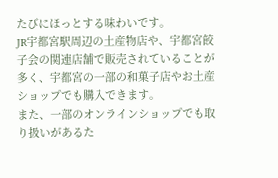たびにほっとする味わいです。
JR宇都宮駅周辺の土産物店や、宇都宮餃子会の関連店舗で販売されていることが多く、宇都宮の一部の和菓子店やお土産ショップでも購入できます。
また、一部のオンラインショップでも取り扱いがあるた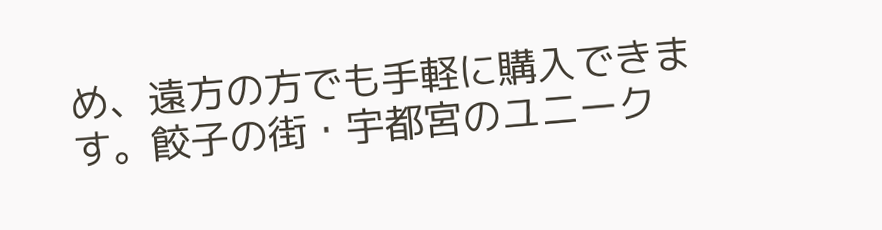め、遠方の方でも手軽に購入できます。餃子の街・宇都宮のユニーク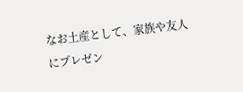なお土産として、家族や友人にプレゼン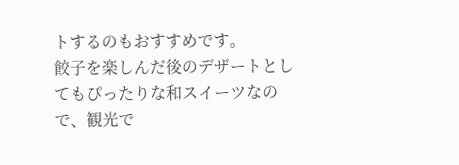トするのもおすすめです。
餃子を楽しんだ後のデザートとしてもぴったりな和スイーツなので、観光で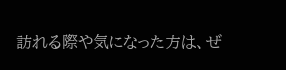訪れる際や気になった方は、ぜ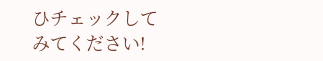ひチェックしてみてください!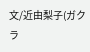文/近由梨子(ガクラ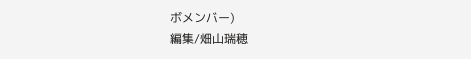ボメンバー)
編集/畑山瑞穂